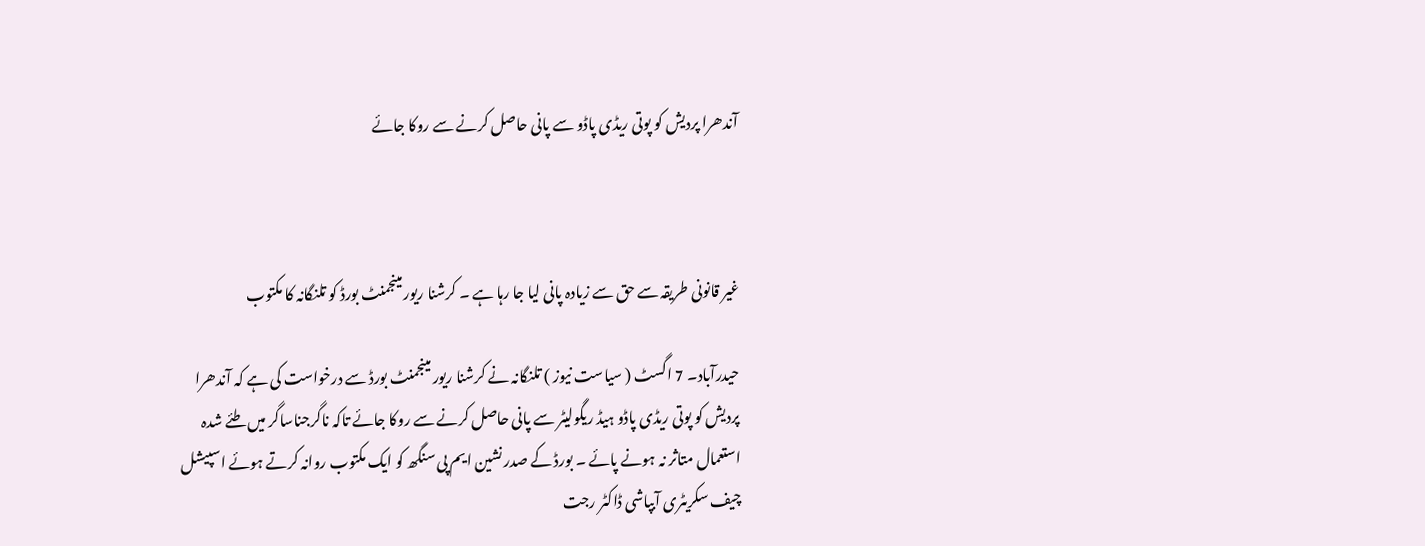آندھرا پردیش کو پوتی ریڈی پاڈو سے پانی حاصل کرنے سے روکا جائے



غیر قانونی طریقہ سے حق سے زیادہ پانی لیا جا رہا ہے ۔ کرشنا ریور مینجمنٹ بورڈ کو تلنگانہ کا مکتوب

حیدرآباد۔ 7 اگسٹ ( سیاست نیوز ) تلنگانہ نے کرشنا ریور مینجمنٹ بورڈ سے درخواست کی ہے کہ آندھرا پردیش کو پوتی ریڈی پاڈو ہیڈ ریگولیٹر سے پانی حاصل کرنے سے روکا جائے تاکہ ناگرجناساگر میں طئے شدہ استعمال متاثر نہ ہونے پائے ۔ بورڈ کے صدر نشین ایم پی سنگھ کو ایک مکتوب روانہ کرتے ہوئے اسپیشل چیف سکریٹری آبپاشی ڈاکٹر رجت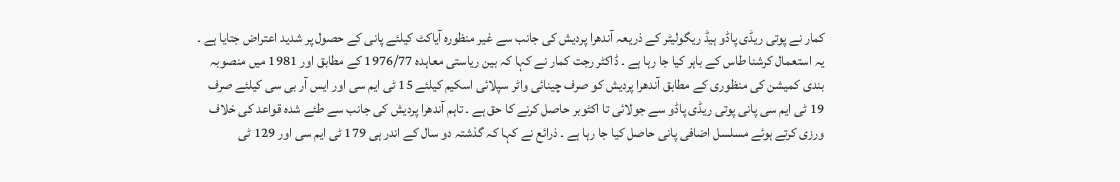کمار نے پوتی ریڈی پاڈو ہیڈ ریگولیٹر کے ذریعہ آندھرا پردیش کی جانب سے غیر منظورہ آیاکٹ کیلئے پانی کے حصول پر شدید اعتراض جتایا ہے ۔ یہ استعمال کرشنا طاس کے باہر کیا جا رہا ہے ۔ ڈاکٹر رجت کمار نے کہا کہ بین ریاستی معاہدہ 1976/77 کے مطابق اور 1981 میں منصوبہ بندی کمیشن کی منظوری کے مطابق آندھرا پردیش کو صرف چینائی واٹر سپلائی اسکیم کیلئے 15 ٹی ایم سی اور ایس آر بی سی کیلئے صرف 19 ٹی ایم سی پانی پوتی ریڈی پاڈو سے جولائی تا اکٹوبر حاصل کرنے کا حق ہے ۔ تاہم آندھرا پردیش کی جانب سے طئے شدہ قواعد کی خلاف ورزی کرتے ہوئے مسلسل اضافی پانی حاصل کیا جا رہا ہے ۔ ذرائع نے کہا کہ گذشتہ دو سال کے اندر ہی 179 ٹی ایم سی اور 129 ٹی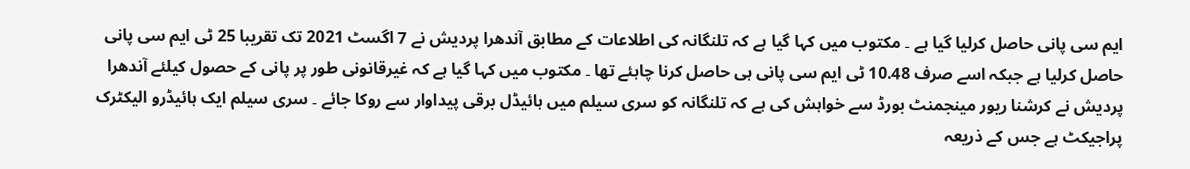ایم سی پانی حاصل کرلیا گیا ہے ۔ مکتوب میں کہا گیا ہے کہ تلنگانہ کی اطلاعات کے مطابق آندھرا پردیش نے 7 اگسٹ 2021 تک تقریبا 25 ٹی ایم سی پانی حاصل کرلیا ہے جبکہ اسے صرف 10.48 ٹی ایم سی پانی ہی حاصل کرنا چاہئے تھا ۔ مکتوب میں کہا گیا ہے کہ غیرقانونی طور پر پانی کے حصول کیلئے آندھرا پردیش نے کرشنا ریور مینجمنٹ بورڈ سے خواہش کی ہے کہ تلنگانہ کو سری سیلم میں ہائیڈل برقی پیداوار سے روکا جائے ۔ سری سیلم ایک ہائیڈرو الیکٹرک پراجیکٹ ہے جس کے ذریعہ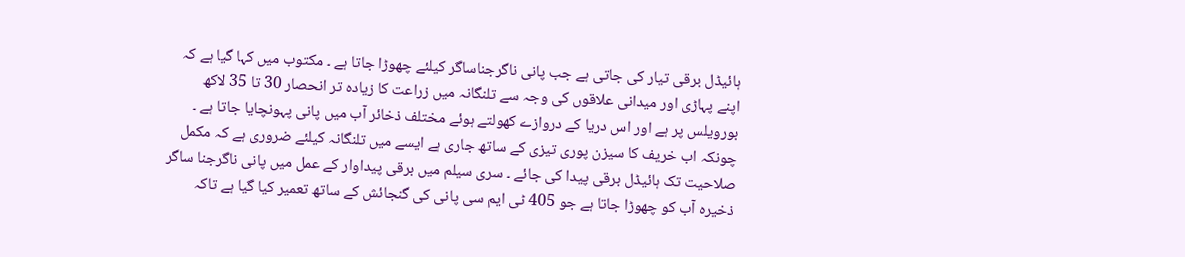ہائیڈل برقی تیار کی جاتی ہے جب پانی ناگرجناساگر کیلئے چھوڑا جاتا ہے ۔ مکتوب میں کہا گیا ہے کہ اپنے پہاڑی اور میدانی علاقوں کی وجہ سے تلنگانہ میں زراعت کا زیادہ تر انحصار 30 تا 35 لاکھ بورویلس پر ہے اور اس دریا کے دروازے کھولتے ہوئے مختلف ذخائر آب میں پانی پہونچایا جاتا ہے ۔ چونکہ اب خریف کا سیزن پوری تیزی کے ساتھ جاری ہے ایسے میں تلنگانہ کیلئے ضروری ہے کہ مکمل صلاحیت تک ہائیڈل برقی پیدا کی جائے ۔ سری سیلم میں برقی پیداوار کے عمل میں پانی ناگرجنا ساگر ذخیرہ آب کو چھوڑا جاتا ہے جو 405 ٹی ایم سی پانی کی گنجائش کے ساتھ تعمیر کیا گیا ہے تاکہ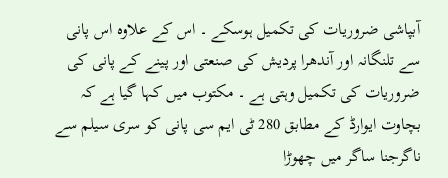آبپاشی ضروریات کی تکمیل ہوسکے ۔ اس کے علاوہ اس پانی سے تلنگانہ اور آندھرا پردیش کی صنعتی اور پینے کے پانی کی ضروریات کی تکمیل وہتی ہے ۔ مکتوب میں کہا گیا ہے کہ بچاوت ایوارڈ کے مطابق 280 ٹی ایم سی پانی کو سری سیلم سے ناگرجنا ساگر میں چھوڑا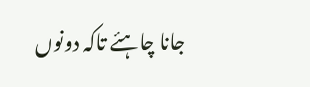جانا چاہئے تاکہ دونوں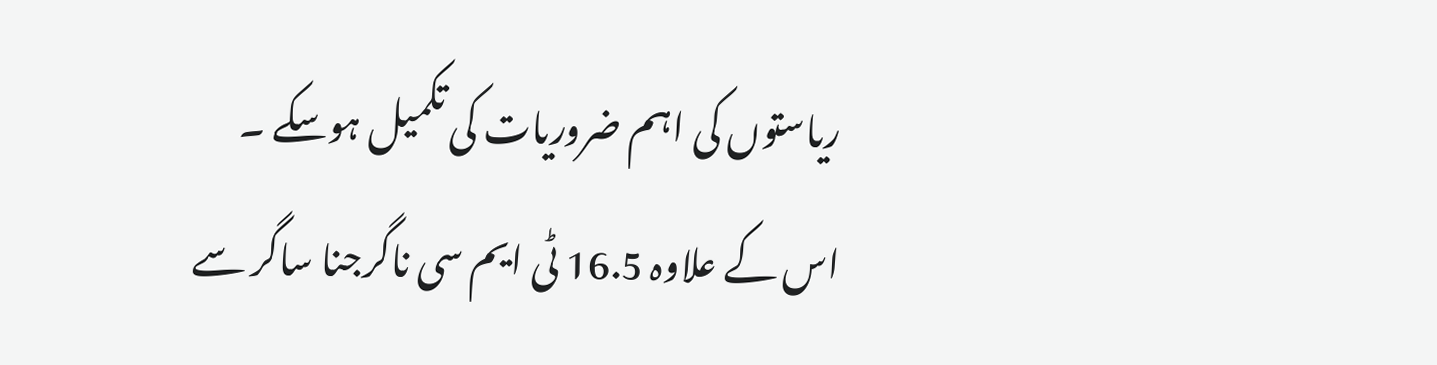ریاستوں کی اہم ضروریات کی تکمیل ہوسکے ۔ اس کے علاوہ 16.5 ٹی ایم سی ناگرجنا ساگر سے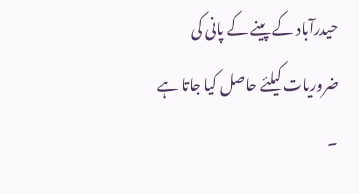حیدرآباد کے پینے کے پانی کی ضروریات کیلئے حاصل کیا جاتا ہے ۔